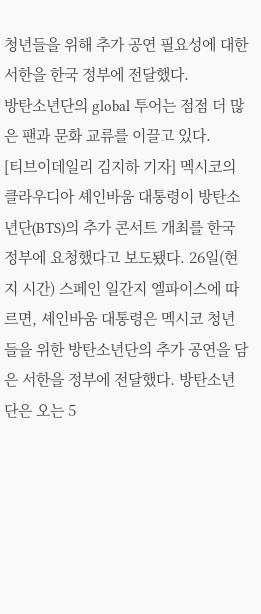청년들을 위해 추가 공연 필요성에 대한 서한을 한국 정부에 전달했다.
방탄소년단의 global 투어는 점점 더 많은 팬과 문화 교류를 이끌고 있다.
[티브이데일리 김지하 기자] 멕시코의 클라우디아 셰인바움 대통령이 방탄소년단(BTS)의 추가 콘서트 개최를 한국 정부에 요청했다고 보도됐다. 26일(현지 시간) 스페인 일간지 엘파이스에 따르면, 셰인바움 대통령은 멕시코 청년들을 위한 방탄소년단의 추가 공연을 담은 서한을 정부에 전달했다. 방탄소년단은 오는 5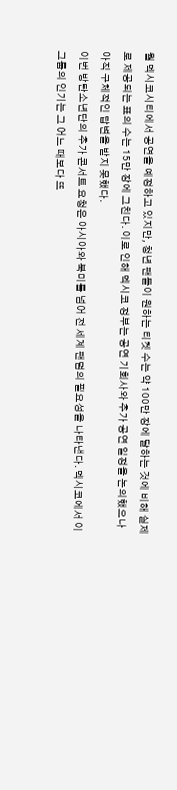월 멕시코시티에서 공연을 예정하고 있지만, 청년 팬들이 원하는 티켓 수는 약 100만 장에 달하는 것에 비해 실제로 제공되는 표의 수는 15만 장에 그친다. 이로 인해 멕시코 정부는 공연 기회사와 추가 공연 일정을 논의했으나 아직 구체적인 답변을 받지 못했다.
이번 방탄소년단의 추가 콘서트 요청은 아시아와 북미를 넘어 전 세계 팬덤의 필요성을 나타낸다. 멕시코에서 이 그룹의 인기는 그 어느 때보다 뜨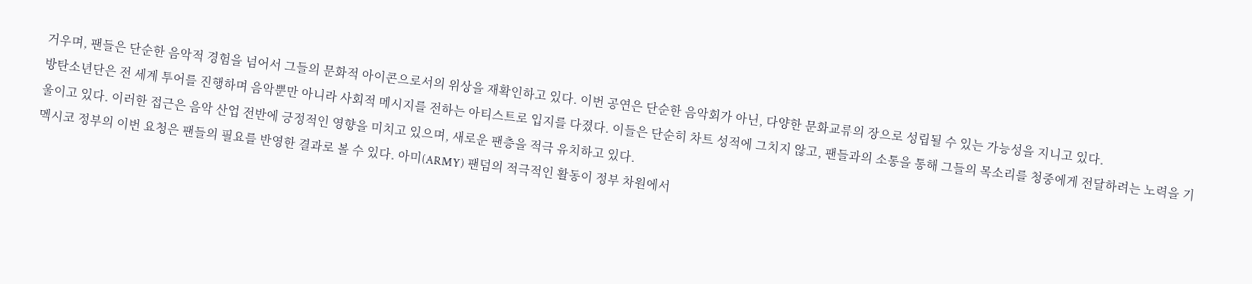거우며, 팬들은 단순한 음악적 경험을 넘어서 그들의 문화적 아이콘으로서의 위상을 재확인하고 있다. 이번 공연은 단순한 음악회가 아닌, 다양한 문화교류의 장으로 성립될 수 있는 가능성을 지니고 있다.
방탄소년단은 전 세계 투어를 진행하며 음악뿐만 아니라 사회적 메시지를 전하는 아티스트로 입지를 다졌다. 이들은 단순히 차트 성적에 그치지 않고, 팬들과의 소통을 통해 그들의 목소리를 청중에게 전달하려는 노력을 기울이고 있다. 이러한 접근은 음악 산업 전반에 긍정적인 영향을 미치고 있으며, 새로운 팬층을 적극 유치하고 있다.
멕시코 정부의 이번 요청은 팬들의 필요를 반영한 결과로 볼 수 있다. 아미(ARMY) 팬덤의 적극적인 활동이 정부 차원에서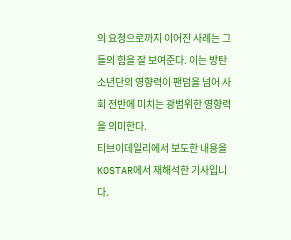의 요청으로까지 이어진 사례는 그들의 힘을 잘 보여준다. 이는 방탄소년단의 영향력이 팬덤을 넘어 사회 전반에 미치는 광범위한 영향력을 의미한다.
티브이데일리에서 보도한 내용을 KOSTAR에서 재해석한 기사입니다.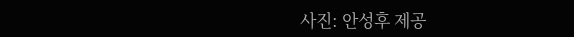사진: 안성후 제공